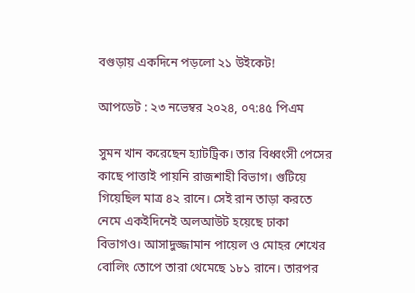বগুড়ায় একদিনে পড়লো ২১ উইকেট!

আপডেট : ২৩ নভেম্বর ২০২৪, ০৭:৪৫ পিএম

সুমন খান করেছেন হ্যাটট্রিক। তার বিধ্বংসী পেসের কাছে পাত্তাই পায়নি রাজশাহী বিভাগ। গুটিয়ে গিয়েছিল মাত্র ৪২ রানে। সেই রান তাড়া করতে নেমে একইদিনেই অলআউট হয়েছে ঢাকা বিভাগও। আসাদুজ্জামান পায়েল ও মোহর শেখের বোলিং তোপে তারা থেমেছে ১৮১ রানে। তারপর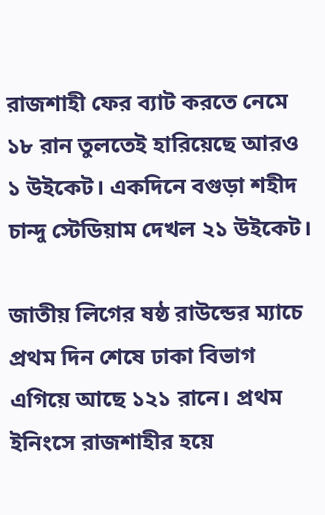রাজশাহী ফের ব্যাট করতে নেমে ১৮ রান তুলতেই হারিয়েছে আরও ১ উইকেট। একদিনে বগুড়া শহীদ চান্দু স্টেডিয়াম দেখল ২১ উইকেট।

জাতীয় লিগের ষষ্ঠ রাউন্ডের ম্যাচে প্রথম দিন শেষে ঢাকা বিভাগ এগিয়ে আছে ১২১ রানে। প্রথম ইনিংসে রাজশাহীর হয়ে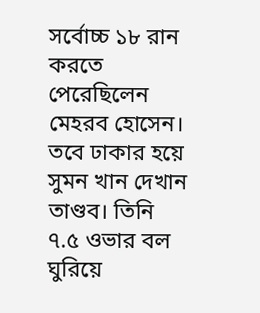সর্বোচ্চ ১৮ রান করতে পেরেছিলেন মেহরব হোসেন। তবে ঢাকার হয়ে সুমন খান দেখান তাণ্ডব। তিনি ৭.৫ ওভার বল ঘুরিয়ে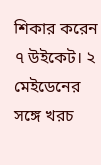শিকার করেন ৭ উইকেট। ২ মেইডেনের সঙ্গে খরচ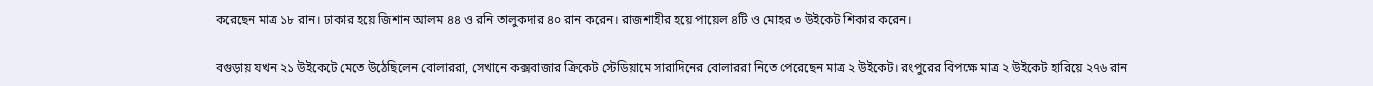করেছেন মাত্র ১৮ রান। ঢাকার হয়ে জিশান আলম ৪৪ ও রনি তালুকদার ৪০ রান করেন। রাজশাহীর হয়ে পায়েল ৪টি ও মোহর ৩ উইকেট শিকার করেন।

বগুড়ায় যখন ২১ উইকেটে মেতে উঠেছিলেন বোলাররা, সেখানে কক্সবাজার ক্রিকেট স্টেডিয়ামে সারাদিনের বোলাররা নিতে পেরেছেন মাত্র ২ উইকেট। রংপুরের বিপক্ষে মাত্র ২ উইকেট হারিয়ে ২৭৬ রান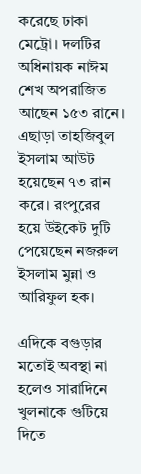করেছে ঢাকা মেট্রো। দলটির অধিনায়ক নাঈম শেখ অপরাজিত আছেন ১৫৩ রানে। এছাড়া তাহজিবুল ইসলাম আউট হয়েছেন ৭৩ রান করে। রংপুরের হয়ে উইকেট দুটি পেয়েছেন নজরুল ইসলাম মুন্না ও আরিফুল হক।

এদিকে বগুড়ার মতোই অবস্থা না হলেও সারাদিনে খুলনাকে গুটিয়ে দিতে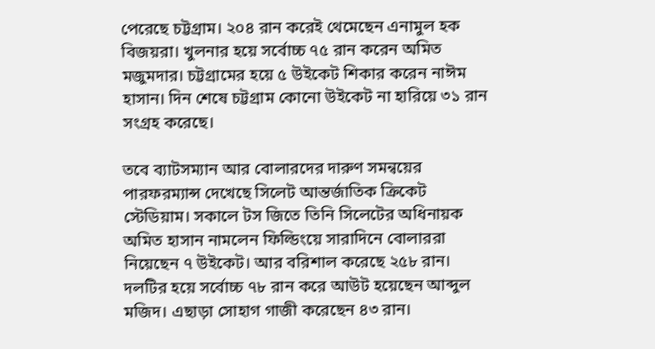পেরেছে চট্টগ্রাম। ২০৪ রান করেই থেমেছেন এনামুল হক বিজয়রা। খুলনার হয়ে সর্বোচ্চ ৭৫ রান করেন অমিত মজুমদার। চট্টগ্রামের হয়ে ৫ উইকেট শিকার করেন নাঈম হাসান। দিন শেষে চট্টগ্রাম কোনো উইকেট না হারিয়ে ৩১ রান সংগ্রহ করেছে।

তবে ব্যাটসম্যান আর বোলারদের দারুণ সমন্বয়ের পারফরম্যান্স দেখেছে সিলেট আন্তর্জাতিক ক্রিকেট স্টেডিয়াম। সকালে টস জিতে তিনি সিলেটের অধিনায়ক অমিত হাসান নামলেন ফিল্ডিংয়ে সারাদিনে বোলাররা নিয়েছেন ৭ উইকেট। আর বরিশাল করেছে ২৫৮ রান। দলটির হয়ে সর্বোচ্চ ৭৮ রান করে আউট হয়েছেন আব্দুল মজিদ। এছাড়া সোহাগ গাজী করেছেন ৪৩ রান।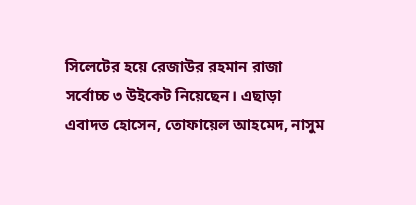সিলেটের হয়ে রেজাউর রহমান রাজা সর্বোচ্চ ৩ উইকেট নিয়েছেন। এছাড়া এবাদত হোসেন, তোফায়েল আহমেদ, নাসুম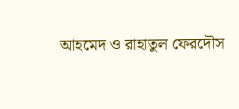আহমেদ ও রাহাতুল ফেরদৌস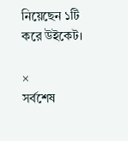নিয়েছেন ১টি করে উইকেট।

×
সর্বশেষ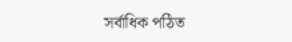সর্বাধিক পঠিত